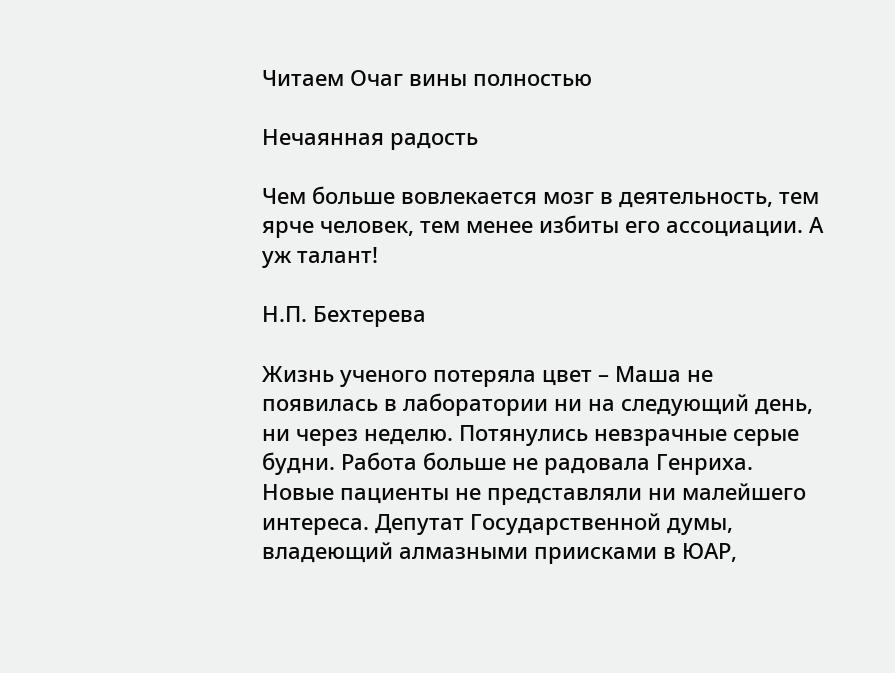Читаем Очаг вины полностью

Нечаянная радость

Чем больше вовлекается мозг в деятельность, тем ярче человек, тем менее избиты его ассоциации. А уж талант!

Н.П. Бехтерева

Жизнь ученого потеряла цвет – Маша не появилась в лаборатории ни на следующий день, ни через неделю. Потянулись невзрачные серые будни. Работа больше не радовала Генриха. Новые пациенты не представляли ни малейшего интереса. Депутат Государственной думы, владеющий алмазными приисками в ЮАР,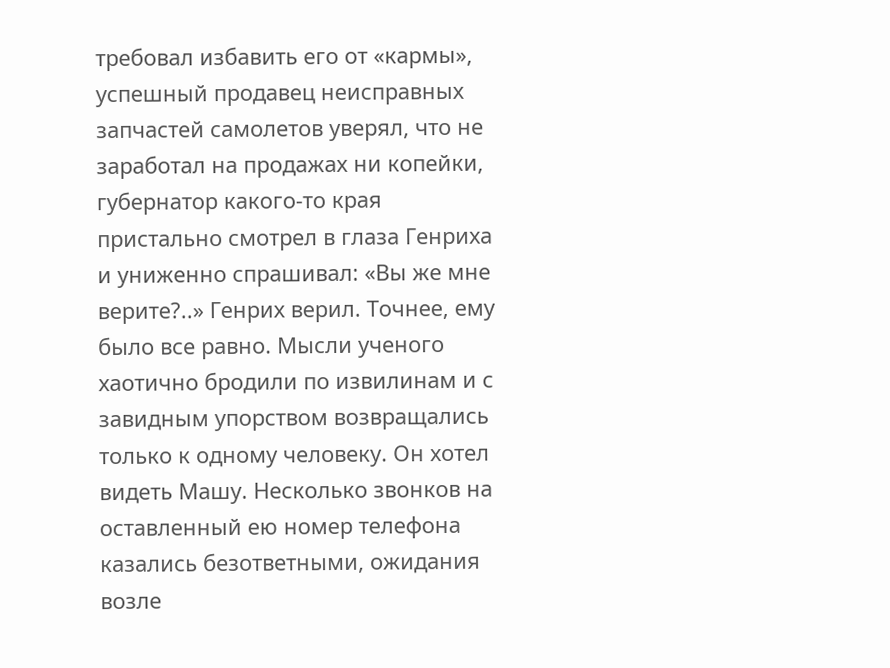требовал избавить его от «кармы», успешный продавец неисправных запчастей самолетов уверял, что не заработал на продажах ни копейки, губернатор какого-то края пристально смотрел в глаза Генриха и униженно спрашивал: «Вы же мне верите?..» Генрих верил. Точнее, ему было все равно. Мысли ученого хаотично бродили по извилинам и с завидным упорством возвращались только к одному человеку. Он хотел видеть Машу. Несколько звонков на оставленный ею номер телефона казались безответными, ожидания возле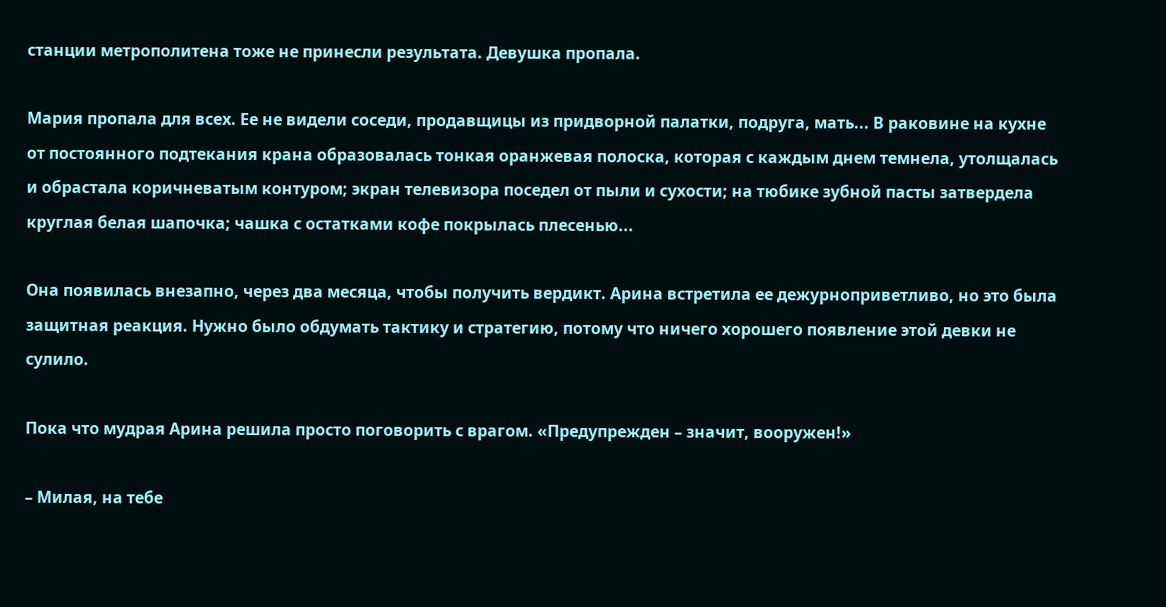станции метрополитена тоже не принесли результата. Девушка пропала.

Мария пропала для всех. Ее не видели соседи, продавщицы из придворной палатки, подруга, мать... В раковине на кухне от постоянного подтекания крана образовалась тонкая оранжевая полоска, которая с каждым днем темнела, утолщалась и обрастала коричневатым контуром; экран телевизора поседел от пыли и сухости; на тюбике зубной пасты затвердела круглая белая шапочка; чашка с остатками кофе покрылась плесенью...

Она появилась внезапно, через два месяца, чтобы получить вердикт. Арина встретила ее дежурноприветливо, но это была защитная реакция. Нужно было обдумать тактику и стратегию, потому что ничего хорошего появление этой девки не сулило.

Пока что мудрая Арина решила просто поговорить с врагом. «Предупрежден – значит, вооружен!»

– Милая, на тебе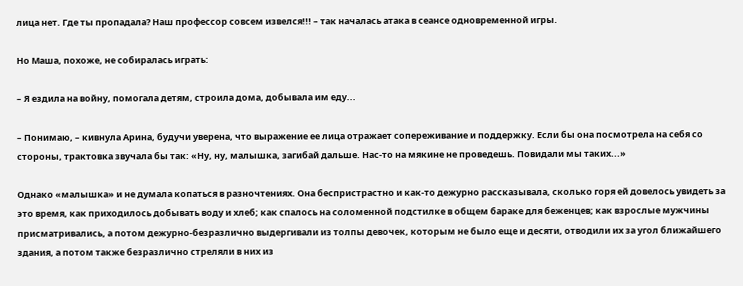лица нет. Где ты пропадала? Наш профессор совсем извелся!!! – так началась атака в сеансе одновременной игры.

Но Маша, похоже, не собиралась играть:

– Я ездила на войну, помогала детям, строила дома, добывала им еду...

– Понимаю, – кивнула Арина, будучи уверена, что выражение ее лица отражает сопереживание и поддержку. Если бы она посмотрела на себя со стороны, трактовка звучала бы так: «Ну, ну, малышка, загибай дальше. Нас-то на мякине не проведешь. Повидали мы таких...»

Однако «малышка» и не думала копаться в разночтениях. Она беспристрастно и как-то дежурно рассказывала, сколько горя ей довелось увидеть за это время, как приходилось добывать воду и хлеб; как спалось на соломенной подстилке в общем бараке для беженцев; как взрослые мужчины присматривались, а потом дежурно-безразлично выдергивали из толпы девочек, которым не было еще и десяти, отводили их за угол ближайшего здания, а потом также безразлично стреляли в них из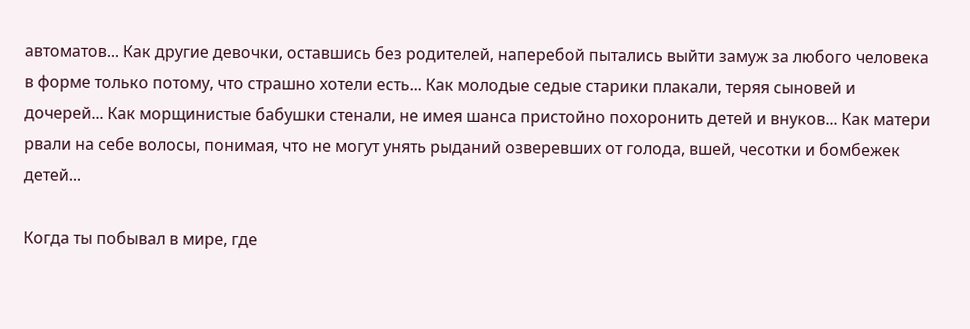автоматов... Как другие девочки, оставшись без родителей, наперебой пытались выйти замуж за любого человека в форме только потому, что страшно хотели есть... Как молодые седые старики плакали, теряя сыновей и дочерей... Как морщинистые бабушки стенали, не имея шанса пристойно похоронить детей и внуков... Как матери рвали на себе волосы, понимая, что не могут унять рыданий озверевших от голода, вшей, чесотки и бомбежек детей...

Когда ты побывал в мире, где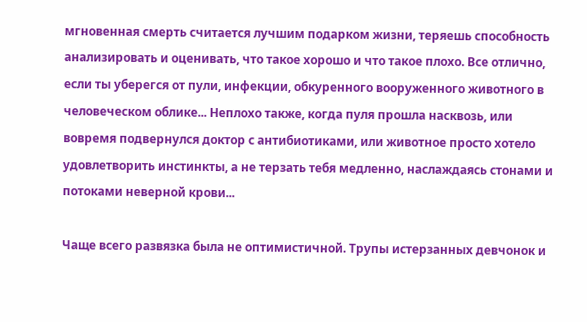мгновенная смерть считается лучшим подарком жизни, теряешь способность анализировать и оценивать, что такое хорошо и что такое плохо. Все отлично, если ты уберегся от пули, инфекции, обкуренного вооруженного животного в человеческом облике... Неплохо также, когда пуля прошла насквозь, или вовремя подвернулся доктор с антибиотиками, или животное просто хотело удовлетворить инстинкты, а не терзать тебя медленно, наслаждаясь стонами и потоками неверной крови...

Чаще всего развязка была не оптимистичной. Трупы истерзанных девчонок и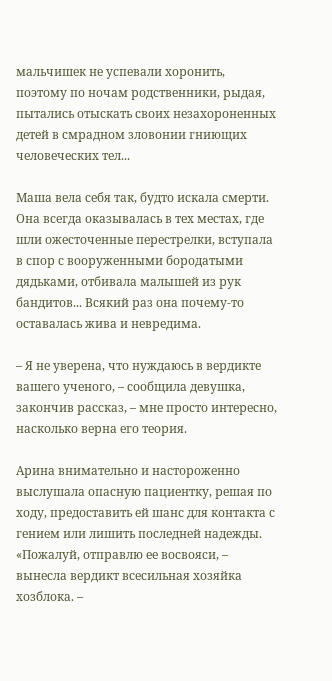мальчишек не успевали хоронить, поэтому по ночам родственники, рыдая, пытались отыскать своих незахороненных детей в смрадном зловонии гниющих человеческих тел...

Маша вела себя так, будто искала смерти. Она всегда оказывалась в тех местах, где шли ожесточенные перестрелки, вступала в спор с вооруженными бородатыми дядьками, отбивала малышей из рук бандитов... Всякий раз она почему-то оставалась жива и невредима.

– Я не уверена, что нуждаюсь в вердикте вашего ученого, – сообщила девушка, закончив рассказ, – мне просто интересно, насколько верна его теория.

Арина внимательно и настороженно выслушала опасную пациентку, решая по ходу, предоставить ей шанс для контакта с гением или лишить последней надежды. «Пожалуй, отправлю ее восвояси, – вынесла вердикт всесильная хозяйка хозблока. –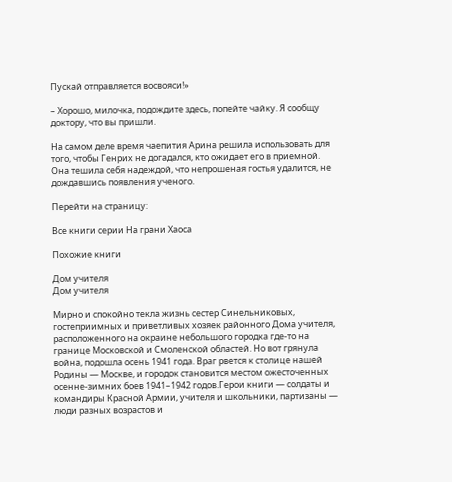Пускай отправляется восвояси!»

– Хорошо, милочка, подождите здесь, попейте чайку. Я сообщу доктору, что вы пришли.

На самом деле время чаепития Арина решила использовать для того, чтобы Генрих не догадался, кто ожидает его в приемной. Она тешила себя надеждой, что непрошеная гостья удалится, не дождавшись появления ученого.

Перейти на страницу:

Все книги серии На грани Хаоса

Похожие книги

Дом учителя
Дом учителя

Мирно и спокойно текла жизнь сестер Синельниковых, гостеприимных и приветливых хозяек районного Дома учителя, расположенного на окраине небольшого городка где-то на границе Московской и Смоленской областей. Но вот грянула война, подошла осень 1941 года. Враг рвется к столице нашей Родины — Москве, и городок становится местом ожесточенных осенне-зимних боев 1941–1942 годов.Герои книги — солдаты и командиры Красной Армии, учителя и школьники, партизаны — люди разных возрастов и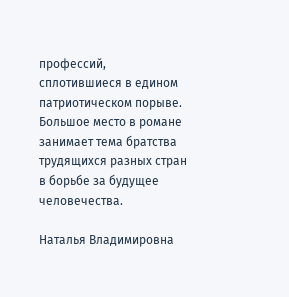профессий, сплотившиеся в едином патриотическом порыве. Большое место в романе занимает тема братства трудящихся разных стран в борьбе за будущее человечества.

Наталья Владимировна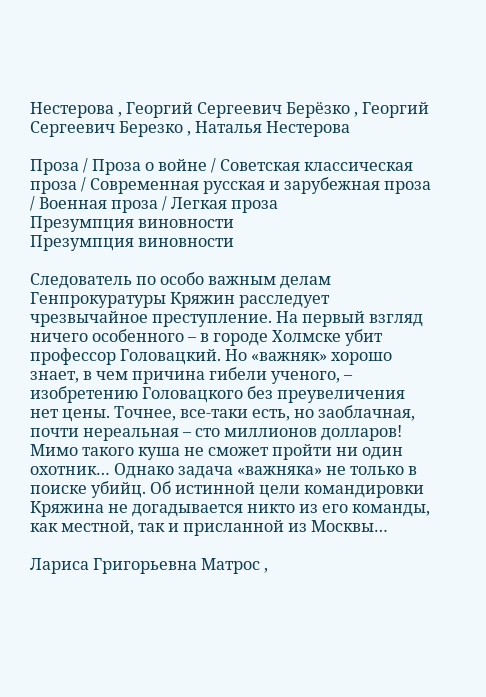Нестерова , Георгий Сергеевич Берёзко , Георгий Сергеевич Березко , Наталья Нестерова

Проза / Проза о войне / Советская классическая проза / Современная русская и зарубежная проза / Военная проза / Легкая проза
Презумпция виновности
Презумпция виновности

Следователь по особо важным делам Генпрокуратуры Кряжин расследует чрезвычайное преступление. На первый взгляд ничего особенного – в городе Холмске убит профессор Головацкий. Но «важняк» хорошо знает, в чем причина гибели ученого, – изобретению Головацкого без преувеличения нет цены. Точнее, все-таки есть, но заоблачная, почти нереальная – сто миллионов долларов! Мимо такого куша не сможет пройти ни один охотник… Однако задача «важняка» не только в поиске убийц. Об истинной цели командировки Кряжина не догадывается никто из его команды, как местной, так и присланной из Москвы…

Лариса Григорьевна Матрос ,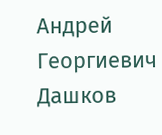Андрей Георгиевич Дашков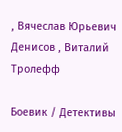, Вячеслав Юрьевич Денисов , Виталий Тролефф

Боевик / Детективы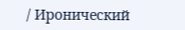/ Иронический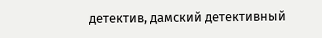детектив, дамский детективный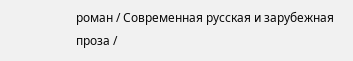роман / Современная русская и зарубежная проза /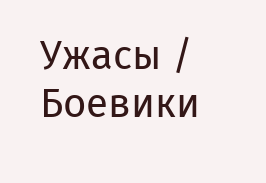Ужасы / Боевики